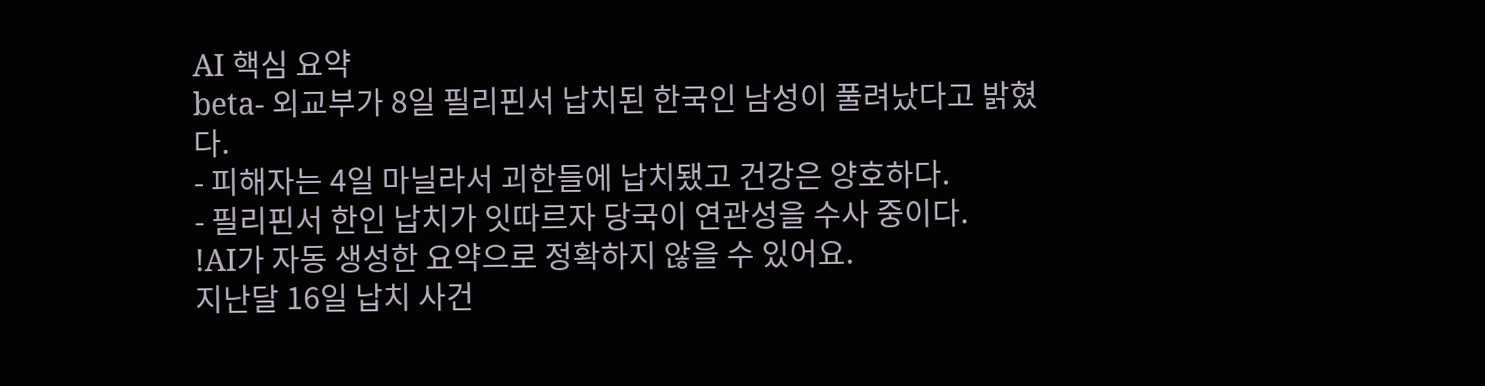AI 핵심 요약
beta- 외교부가 8일 필리핀서 납치된 한국인 남성이 풀려났다고 밝혔다.
- 피해자는 4일 마닐라서 괴한들에 납치됐고 건강은 양호하다.
- 필리핀서 한인 납치가 잇따르자 당국이 연관성을 수사 중이다.
!AI가 자동 생성한 요약으로 정확하지 않을 수 있어요.
지난달 16일 납치 사건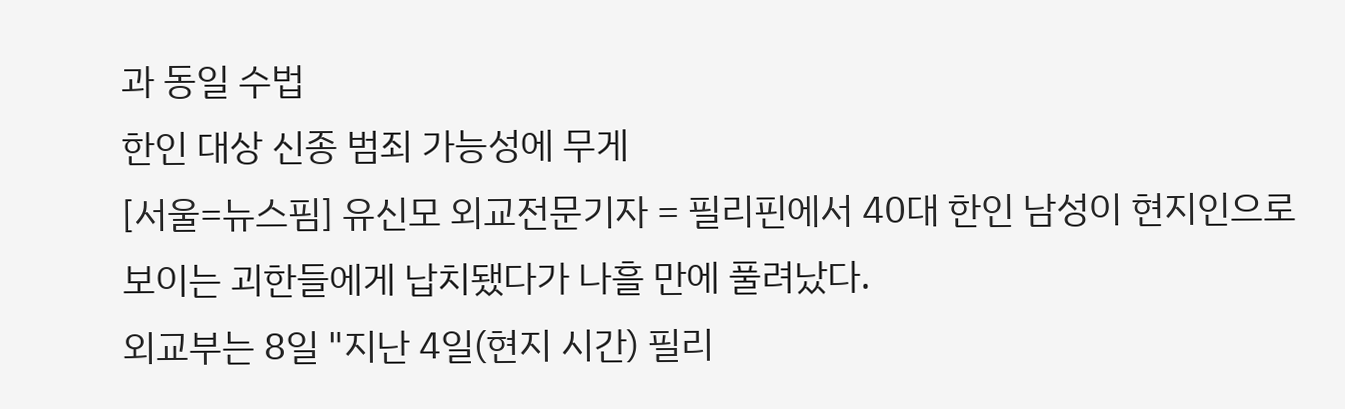과 동일 수법
한인 대상 신종 범죄 가능성에 무게
[서울=뉴스핌] 유신모 외교전문기자 = 필리핀에서 40대 한인 남성이 현지인으로 보이는 괴한들에게 납치됐다가 나흘 만에 풀려났다.
외교부는 8일 "지난 4일(현지 시간) 필리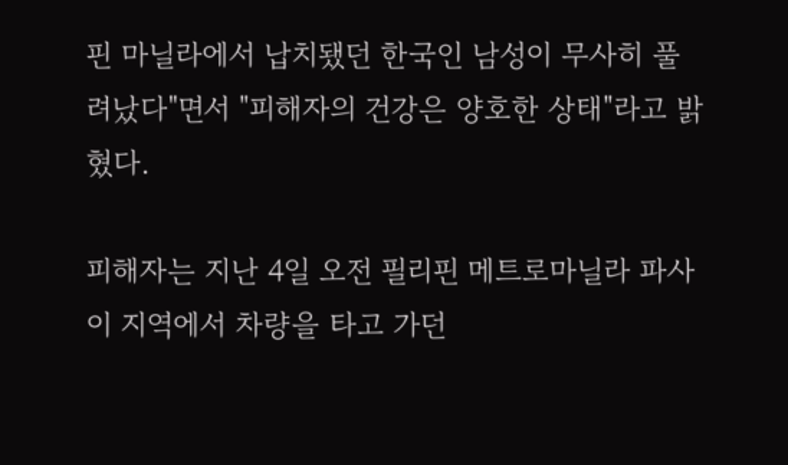핀 마닐라에서 납치됐던 한국인 남성이 무사히 풀려났다"면서 "피해자의 건강은 양호한 상태"라고 밝혔다.

피해자는 지난 4일 오전 필리핀 메트로마닐라 파사이 지역에서 차량을 타고 가던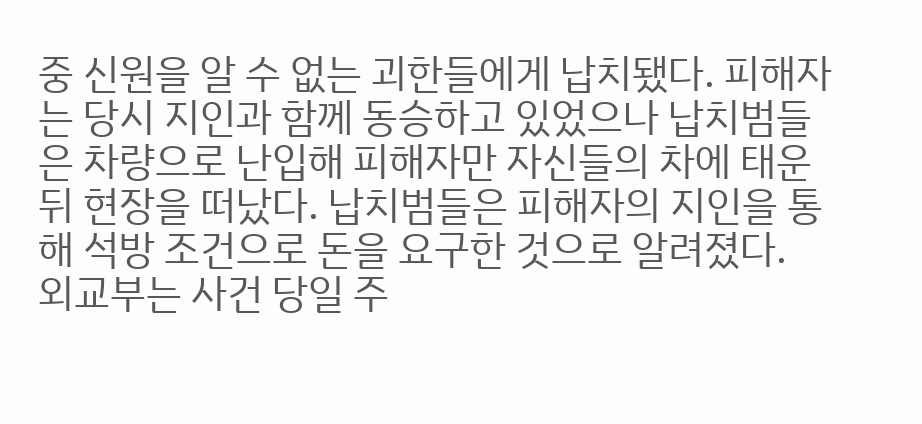중 신원을 알 수 없는 괴한들에게 납치됐다. 피해자는 당시 지인과 함께 동승하고 있었으나 납치범들은 차량으로 난입해 피해자만 자신들의 차에 태운 뒤 현장을 떠났다. 납치범들은 피해자의 지인을 통해 석방 조건으로 돈을 요구한 것으로 알려졌다.
외교부는 사건 당일 주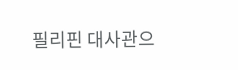필리핀 대사관으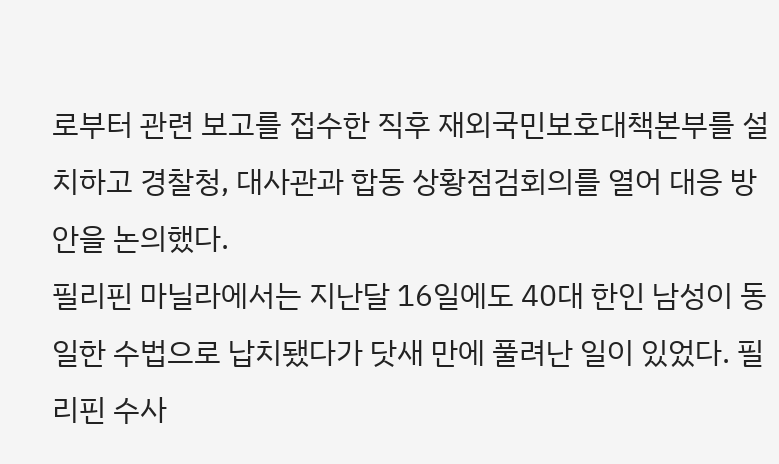로부터 관련 보고를 접수한 직후 재외국민보호대책본부를 설치하고 경찰청, 대사관과 합동 상황점검회의를 열어 대응 방안을 논의했다.
필리핀 마닐라에서는 지난달 16일에도 40대 한인 남성이 동일한 수법으로 납치됐다가 닷새 만에 풀려난 일이 있었다. 필리핀 수사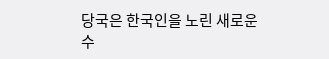당국은 한국인을 노린 새로운 수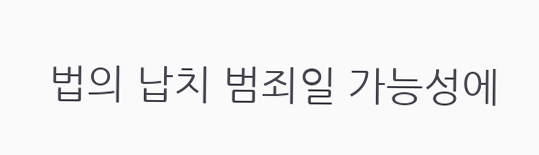법의 납치 범죄일 가능성에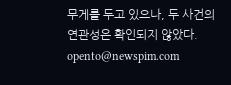무게를 두고 있으나, 두 사건의 연관성은 확인되지 않았다.
opento@newspim.com